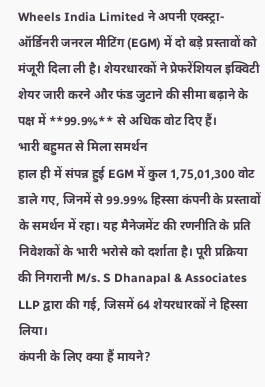Wheels India Limited ने अपनी एक्स्ट्रा-ऑर्डिनरी जनरल मीटिंग (EGM) में दो बड़े प्रस्तावों को मंजूरी दिला ली है। शेयरधारकों ने प्रेफरेंशियल इक्विटी शेयर जारी करने और फंड जुटाने की सीमा बढ़ाने के पक्ष में **99.9%** से अधिक वोट दिए हैं।
भारी बहुमत से मिला समर्थन
हाल ही में संपन्न हुई EGM में कुल 1,75,01,300 वोट डाले गए, जिनमें से 99.99% हिस्सा कंपनी के प्रस्तावों के समर्थन में रहा। यह मैनेजमेंट की रणनीति के प्रति निवेशकों के भारी भरोसे को दर्शाता है। पूरी प्रक्रिया की निगरानी M/s. S Dhanapal & Associates LLP द्वारा की गई, जिसमें 64 शेयरधारकों ने हिस्सा लिया।
कंपनी के लिए क्या हैं मायने?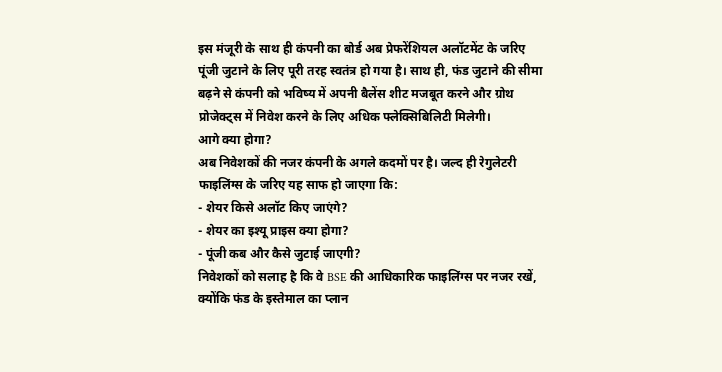इस मंजूरी के साथ ही कंपनी का बोर्ड अब प्रेफरेंशियल अलॉटमेंट के जरिए पूंजी जुटाने के लिए पूरी तरह स्वतंत्र हो गया है। साथ ही, फंड जुटाने की सीमा बढ़ने से कंपनी को भविष्य में अपनी बैलेंस शीट मजबूत करने और ग्रोथ प्रोजेक्ट्स में निवेश करने के लिए अधिक फ्लेक्सिबिलिटी मिलेगी।
आगे क्या होगा?
अब निवेशकों की नजर कंपनी के अगले कदमों पर है। जल्द ही रेगुलेटरी फाइलिंग्स के जरिए यह साफ हो जाएगा कि:
- शेयर किसे अलॉट किए जाएंगे?
- शेयर का इश्यू प्राइस क्या होगा?
- पूंजी कब और कैसे जुटाई जाएगी?
निवेशकों को सलाह है कि वे BSE की आधिकारिक फाइलिंग्स पर नजर रखें, क्योंकि फंड के इस्तेमाल का प्लान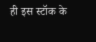ही इस स्टॉक के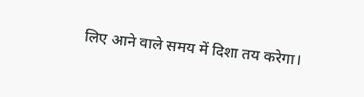लिए आने वाले समय में दिशा तय करेगा।